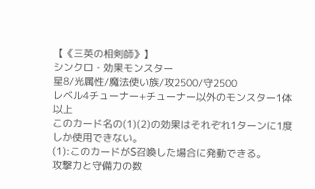【《三英の相剣師》】
シンクロ・効果モンスター
星8/光属性/魔法使い族/攻2500/守2500
レベル4チューナー+チューナー以外のモンスター1体以上
このカード名の(1)(2)の効果はそれぞれ1ターンに1度しか使用できない。
(1):このカードがS召喚した場合に発動できる。
攻撃力と守備力の数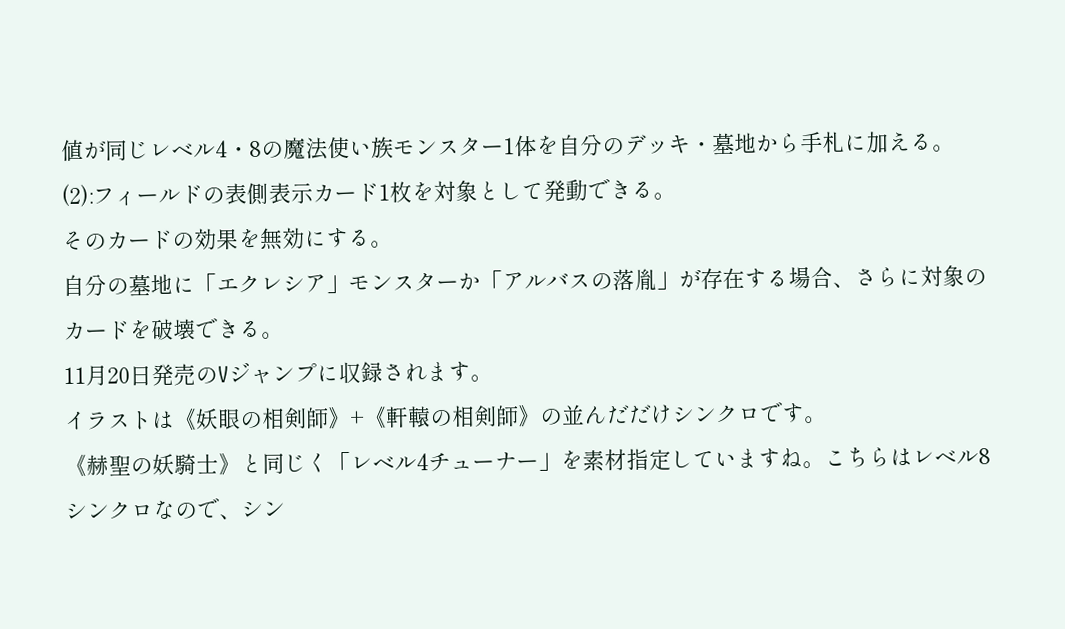値が同じレベル4・8の魔法使い族モンスター1体を自分のデッキ・墓地から手札に加える。
(2):フィールドの表側表示カード1枚を対象として発動できる。
そのカードの効果を無効にする。
自分の墓地に「エクレシア」モンスターか「アルバスの落胤」が存在する場合、さらに対象のカードを破壊できる。
11月20日発売のVジャンプに収録されます。
イラストは《妖眼の相剣師》+《軒轅の相剣師》の並んだだけシンクロです。
《赫聖の妖騎士》と同じく「レベル4チューナー」を素材指定していますね。こちらはレベル8シンクロなので、シン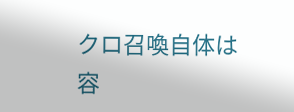クロ召喚自体は容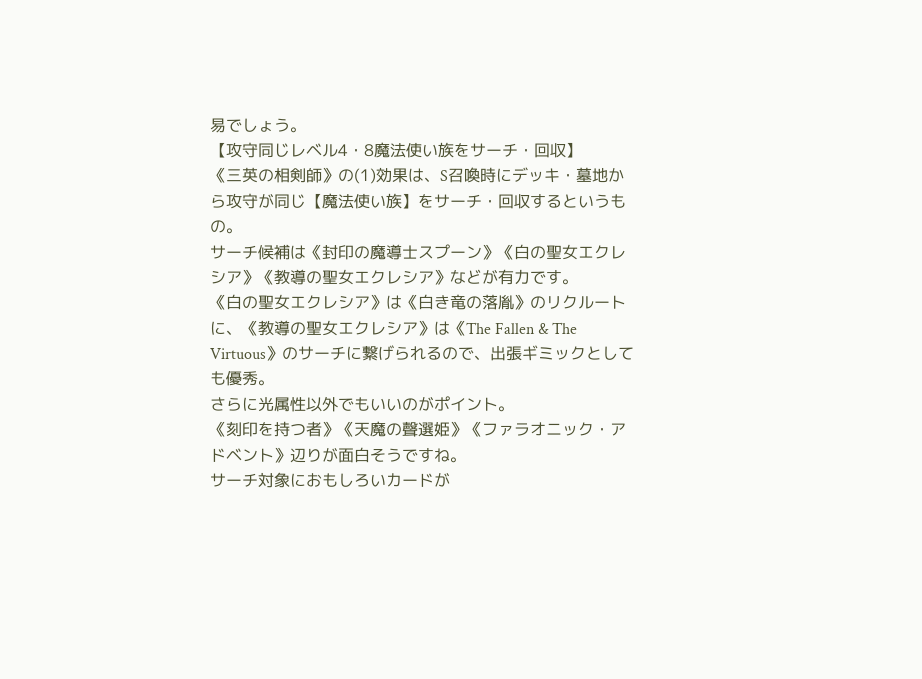易でしょう。
【攻守同じレベル4・8魔法使い族をサーチ・回収】
《三英の相剣師》の(1)効果は、S召喚時にデッキ・墓地から攻守が同じ【魔法使い族】をサーチ・回収するというもの。
サーチ候補は《封印の魔導士スプーン》《白の聖女エクレシア》《教導の聖女エクレシア》などが有力です。
《白の聖女エクレシア》は《白き竜の落胤》のリクルートに、《教導の聖女エクレシア》は《The Fallen & The Virtuous》のサーチに繋げられるので、出張ギミックとしても優秀。
さらに光属性以外でもいいのがポイント。
《刻印を持つ者》《天魔の聲選姫》《ファラオニック・アドベント》辺りが面白そうですね。
サーチ対象におもしろいカードが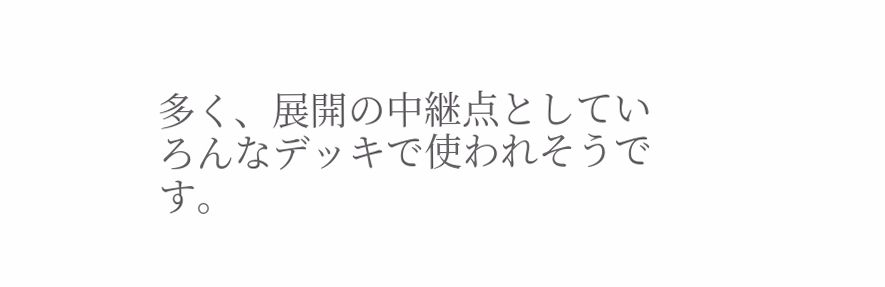多く、展開の中継点としていろんなデッキで使われそうです。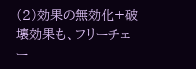(2)効果の無効化+破壊効果も、フリーチェー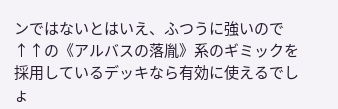ンではないとはいえ、ふつうに強いので↑↑の《アルバスの落胤》系のギミックを採用しているデッキなら有効に使えるでしょ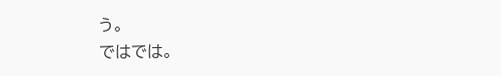う。
ではでは。